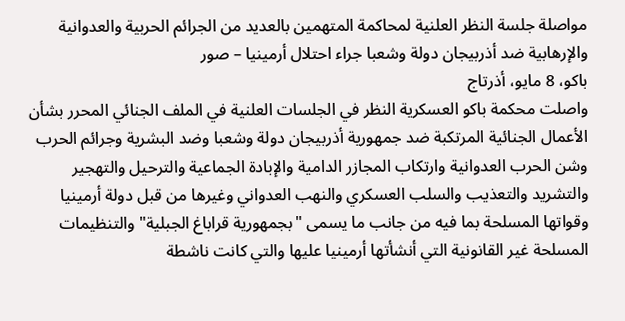مواصلة جلسة النظر العلنية لمحاكمة المتهمين بالعديد من الجرائم الحربية والعدوانية والإرهابية ضد أذربيجان دولة وشعبا جراء احتلال أرمينيا – صور
باكو، 8 مايو، أذرتاج
واصلت محكمة باكو العسكرية النظر في الجلسات العلنية في الملف الجنائي المحرر بشأن الأعمال الجنائية المرتكبة ضد جمهورية أذربيجان دولة وشعبا وضد البشرية وجرائم الحرب وشن الحرب العدوانية وارتكاب المجازر الدامية والإبادة الجماعية والترحيل والتهجير والتشريد والتعذيب والسلب العسكري والنهب العدواني وغيرها من قبل دولة أرمينيا وقواتها المسلحة بما فيه من جانب ما يسمى "بجمهورية قراباغ الجبلية" والتنظيمات المسلحة غير القانونية التي أنشأتها أرمينيا عليها والتي كانت ناشطة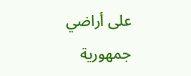على أراضي جمهورية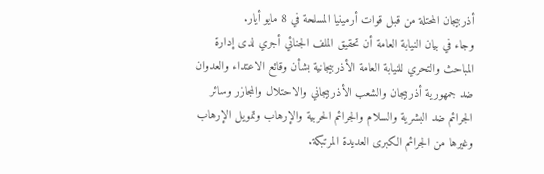أذربيجان المحتلة من قبل قوات أرمينيا المسلحة في 8 مايو أيار.
وجاء في بيان النيابة العامة أن تحقيق الملف الجنائي أجري لدى إدارة المباحث والتحري للنيابة العامة الأذربيجانية بشأن وقائع الاعتداء والعدوان ضد جمهورية أذربيجان والشعب الأذربيجاني والاحتلال والمجازر وسائر الجرائم ضد البشرية والسلام والجرائم الحربية والإرهاب وتمويل الإرهاب وغيرها من الجرائم الكبرى العديدة المرتبكة.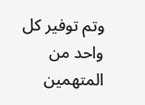وتم توفير كل واحد من المتهمين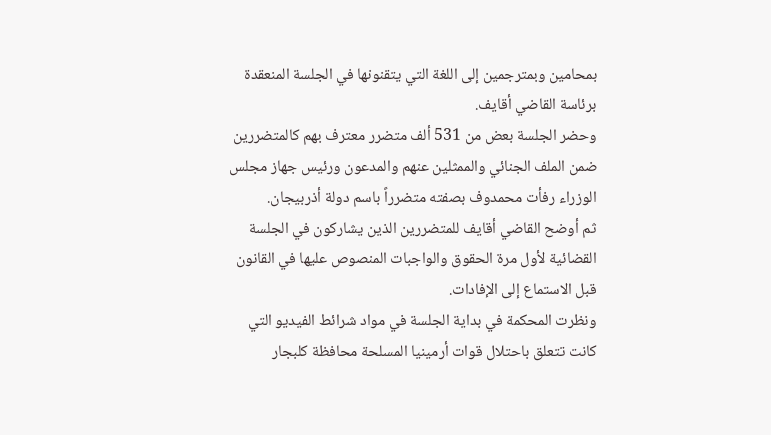بمحامين وبمترجمين إلى اللغة التي يتقنونها في الجلسة المنعقدة برئاسة القاضي أقايف.
وحضر الجلسة بعض من 531 ألف متضرر معترف بهم كالمتضررين ضمن الملف الجنائي والممثلين عنهم والمدعون ورئيس جهاز مجلس الوزراء رفأت محمدوف بصفته متضرراً باسم دولة أذربيجان.
ثم أوضح القاضي أقايف للمتضررين الذين يشاركون في الجلسة القضائية لأول مرة الحقوق والواجبات المنصوص عليها في القانون قبل الاستماع إلى الإفادات.
ونظرت المحكمة في بداية الجلسة في مواد شرائط الفيديو التي كانت تتعلق باحتلال قوات أرمينيا المسلحة محافظة كلبجار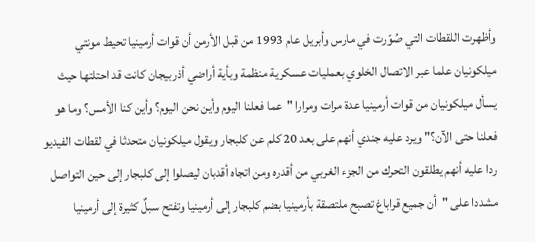وأظهرت اللقطات التي صُوّرت في مارس وأبريل عام 1993 من قبل الأرمن أن قوات أرمينيا تحيط مونتي ميلكونيان علما عبر الاتصال الخلوي بعمليات عسكرية منظمة وبأية أراضي أذربيجان كانت قد احتلتها حيث يسأل ميلكونيان من قوات أرمينيا عدة مرات ومرارا "عما فعلنا اليوم وأين نحن اليوم؟ وأين كنا الأمس؟ وما هو فعلنا حتى الآن؟" ويرد عليه جندي أنهم على بعد 20 كلم عن كلبجار ويقول ميلكونيان متحدثا في لقطات الفيديو ردا عليه أنهم يطلقون التحرك من الجزء الغربي من أقدره ومن اتجاه أقدبان ليصلوا إلى كلبجار إلى حين التواصل مشددا على "أن جميع قراباغ تصبح ملتصقة بأرمينيا بضم كلبجار إلى أرمينيا وتفتح سبلٌ كثيرة إلى أرمينيا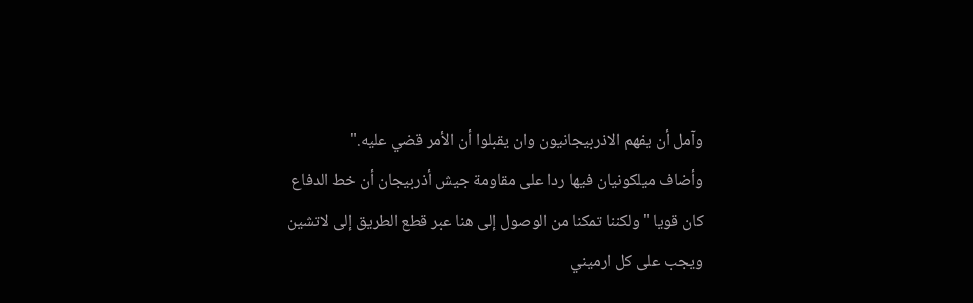وآمل أن يفهم الاذربيجانيون وان يقبلوا أن الأمر قضي عليه."
وأضاف ميلكونيان فيها ردا على مقاومة جيش أذربيجان أن خط الدفاع كان قويا "ولكننا تمكنا من الوصول إلى هنا عبر قطع الطريق إلى لاتشين ويجب على كل ارميني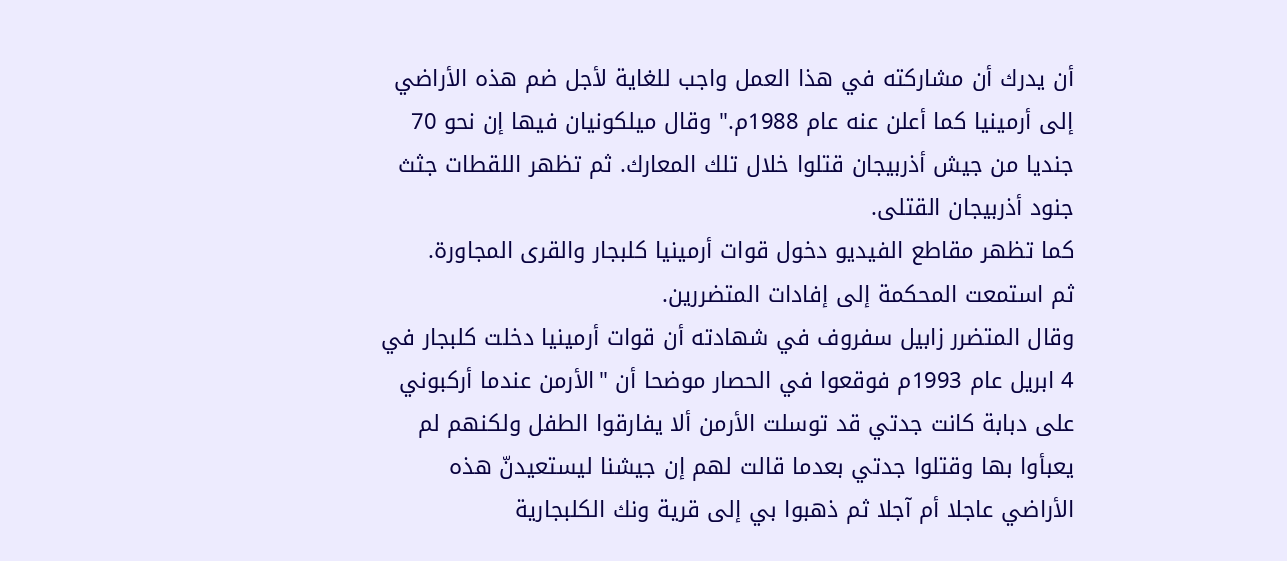أن يدرك أن مشاركته في هذا العمل واجب للغاية لأجل ضم هذه الأراضي إلى أرمينيا كما أعلن عنه عام 1988م." وقال ميلكونيان فيها إن نحو 70 جنديا من جيش أذربيجان قتلوا خلال تلك المعارك. ثم تظهر اللقطات جثث جنود أذربيجان القتلى.
كما تظهر مقاطع الفيديو دخول قوات أرمينيا كلبجار والقرى المجاورة.
ثم استمعت المحكمة إلى إفادات المتضررين.
وقال المتضرر زابيل سفروف في شهادته أن قوات أرمينيا دخلت كلبجار في 4 ابريل عام 1993م فوقعوا في الحصار موضحا أن "الأرمن عندما أركبوني على دبابة كانت جدتي قد توسلت الأرمن ألا يفارقوا الطفل ولكنهم لم يعبأوا بها وقتلوا جدتي بعدما قالت لهم إن جيشنا ليستعيدنّ هذه الأراضي عاجلا أم آجلا ثم ذهبوا بي إلى قرية ونك الكلبجارية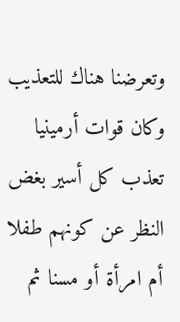وتعرضنا هناك للتعذيب وكان قوات أرمينيا تعذب كل أسير بغض النظر عن كونهم طفلا أم امرأة أو مسنا ثم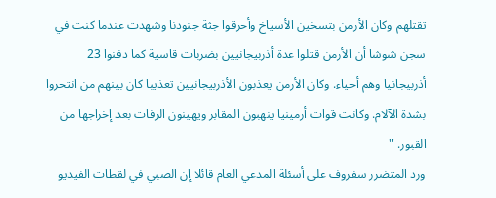تقتلهم وكان الأرمن بتسخين الأسياخ وأحرقوا جثة جنودنا وشهدت عندما كنت في سجن شوشا أن الأرمن قتلوا عدة أذربيجانيين بضربات قاسية كما دفنوا 23 أذربيجانيا وهم أحياء. وكان الأرمن يعذبون الأذربيجانيين تعذيبا كان بينهم من انتحروا بشدة الآلام. وكانت قوات أرمينيا ينهبون المقابر ويهينون الرفات بعد إخراجها من القبور. "
ورد المتضرر سفروف على أسئلة المدعي العام قائلا إن الصبي في لقطات الفيديو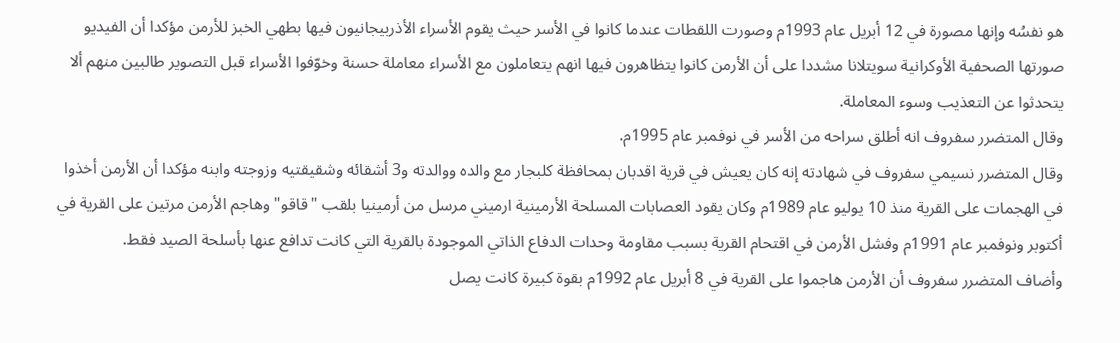هو نفسُه وإنها مصورة في 12 أبريل عام 1993م وصورت اللقطات عندما كانوا في الأسر حيث يقوم الأسراء الأذربيجانيون فيها بطهي الخبز للأرمن مؤكدا أن الفيديو صورتها الصحفية الأوكرانية سويتلانا مشددا على أن الأرمن كانوا يتظاهرون فيها انهم يتعاملون مع الأسراء معاملة حسنة وخوّفوا الأسراء قبل التصوير طالبين منهم ألا يتحدثوا عن التعذيب وسوء المعاملة.
وقال المتضرر سفروف انه أطلق سراحه من الأسر في نوفمبر عام 1995م.
وقال المتضرر نسيمي سفروف في شهادته إنه كان يعيش في قرية اقدبان بمحافظة كلبجار مع والده ووالدته و3 أشقائه وشقيقتيه وزوجته وابنه مؤكدا أن الأرمن أخذوا في الهجمات على القرية منذ 10 يوليو عام 1989م وكان يقود العصابات المسلحة الأرمينية ارميني مرسل من أرمينيا بلقب "قاقو" وهاجم الأرمن مرتين على القرية في أكتوبر ونوفمبر عام 1991م وفشل الأرمن في اقتحام القرية بسبب مقاومة وحدات الدفاع الذاتي الموجودة بالقرية التي كانت تدافع عنها بأسلحة الصيد فقط.
وأضاف المتضرر سفروف أن الأرمن هاجموا على القرية في 8 أبريل عام 1992م بقوة كبيرة كانت يصل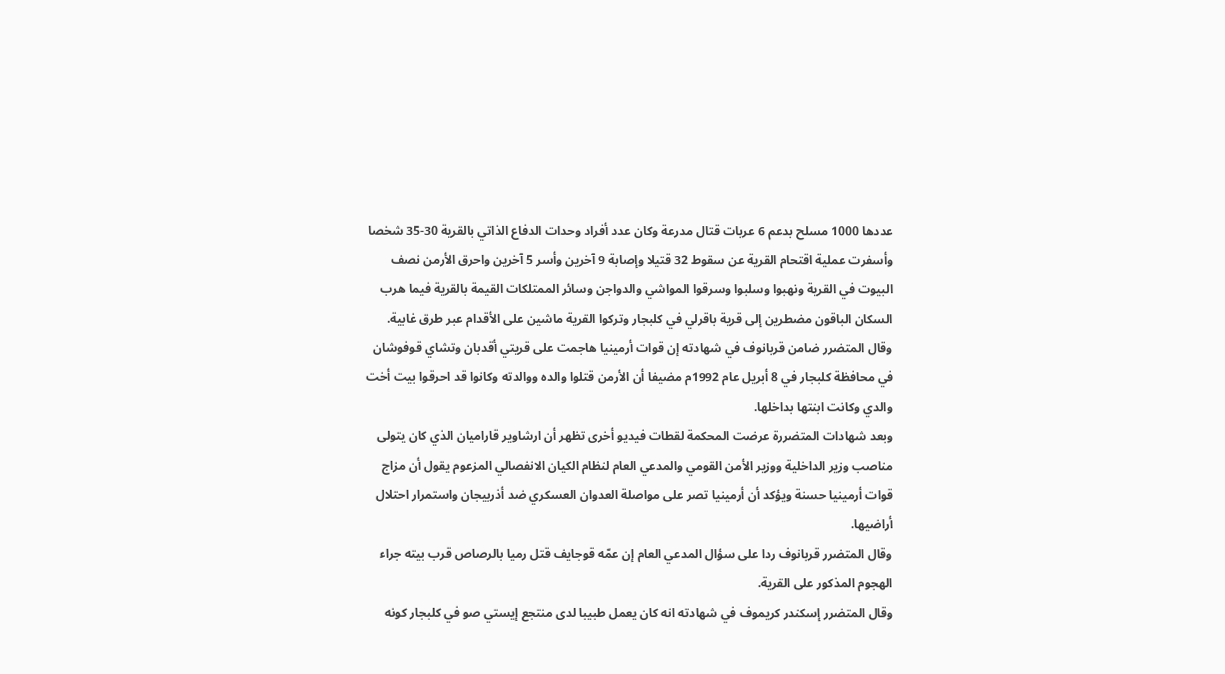عددها 1000 مسلح بدعم 6 عربات قتال مدرعة وكان عدد أفراد وحدات الدفاع الذاتي بالقرية 30-35 شخصا وأسفرت عملية اقتحام القرية عن سقوط 32 قتيلا وإصابة 9 آخرين وأسر 5 آخرين واحرق الأرمن نصف البيوت في القرية ونهبوا وسلبوا وسرقوا المواشي والدواجن وسائر الممتلكات القيمة بالقرية فيما هرب السكان الباقون مضطرين إلى قرية باقرلي في كلبجار وتركوا القرية ماشين على الأقدام عبر طرق غابية.
وقال المتضرر ضامن قربانوف في شهادته إن قوات أرمينيا هاجمت على قريتي أقدبان وتشاي قوفوشان في محافظة كلبجار في 8 أبريل عام 1992م مضيفا أن الأرمن قتلوا والده ووالدته وكانوا قد احرقوا بيت أخت والدي وكانت ابنتها بداخلها.
وبعد شهادات المتضررة عرضت المحكمة لقطات فيديو أخرى تظهر أن ارشاوير قاراميان الذي كان يتولى مناصب وزير الداخلية ووزير الأمن القومي والمدعي العام لنظام الكيان الانفصالي المزعوم يقول أن مزاج قوات أرمينيا حسنة ويؤكد أن أرمينيا تصر على مواصلة العدوان العسكري ضد أذربيجان واستمرار احتلال أراضيها.
وقال المتضرر قربانوف ردا على سؤال المدعي العام إن عمّه قوجايف قتل رميا بالرصاص قرب بيته جراء الهجوم المذكور على القرية.
وقال المتضرر إسكندر كريموف في شهادته انه كان يعمل طبيبا لدى منتجع إيستي صو في كلبجار كونه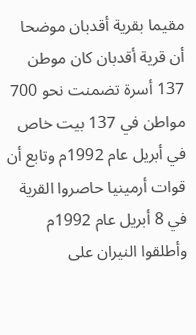مقيما بقرية أقدبان موضحا أن قرية أقدبان كان موطن 137 أسرة تضمنت نحو 700 مواطن في 137 بيت خاص في أبريل عام 1992م وتابع أن قوات أرمينيا حاصروا القرية في 8 أبريل عام 1992م وأطلقوا النيران على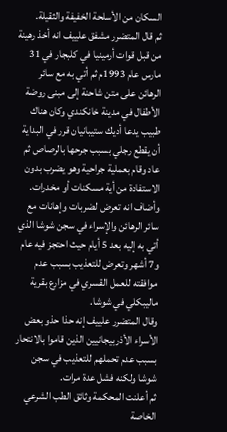السكان من الأسلحة الخفيفة والثقيلة.
ثم قال المتضرر مشفق علييف انه أخذ رهينة من قبل قوات أرمينيا في كلبجار في 31 مارس عام 1993م ثم أتي به مع سائر الرهائن على متن شاحنة إلى مبنى روضة الأطفال في مدينة خانكندي وكان هناك طبيب يدعا أديك ستيبانيان قرر في البداية أن يقطع رجلي بسبب جرحها بالرصاص ثم عاد وقام بعملية جراحية وهو يضرب بدون الاستفادة من أية مسكنات أو مخدرات. وأضاف انه تعرض لضربات وإهانات مع سائر الرهائن والإسراء في سجن شوشا الذي أتي به إليه بعد 5 أيام حيث احتجز فيه عام و7 أشهر وتعرض للتعذيب بسبب عدم موافقته للعمل القسري في مزارع بقرية ماليبكلي في شوشا.
وقال المتضرر علييف إنه حذا حذو بعض الأسراء الأذربيجانيين الذين قاموا بالانتحار بسبب عدم تحملهم للتعذيب في سجن شوشا ولكنه فشل عدة مرات.
ثم أعلنت المحكمة وثائق الطب الشرعي الخاصة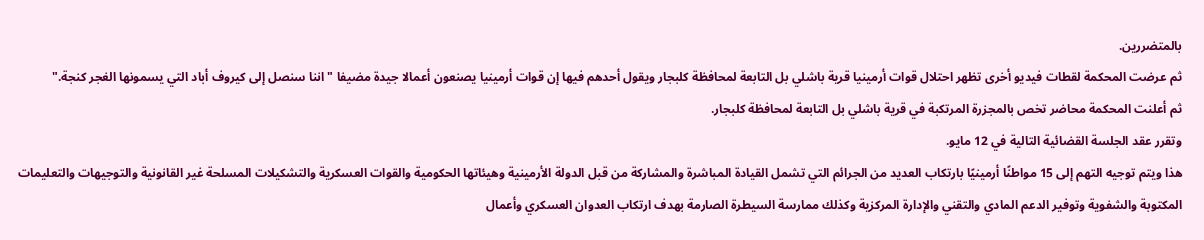بالمتضررين.
ثم عرضت المحكمة لقطات فيديو أخرى تظهر احتلال قوات أرمينيا قرية باشلي بل التابعة لمحافظة كلبجار ويقول أحدهم فيها إن قوات أرمينيا يصنعون أعمالا جيدة مضيفا "اننا سنصل إلى كيروف أباد التي يسمونها الغجر كنجة."
ثم أعلنت المحكمة محاضر تخص بالمجزرة المرتكبة في قرية باشلي بل التابعة لمحافظة كلبجار.
وتقرر عقد الجلسة القضائية التالية في 12 مايو.
هذا ويتم توجيه التهم إلى 15 مواطنًا أرمينيًا بارتكاب العديد من الجرائم التي تشمل القيادة المباشرة والمشاركة من قبل الدولة الأرمينية وهيئاتها الحكومية والقوات العسكرية والتشكيلات المسلحة غير القانونية والتوجيهات والتعليمات المكتوبة والشفوية وتوفير الدعم المادي والتقني والإدارة المركزية وكذلك ممارسة السيطرة الصارمة بهدف ارتكاب العدوان العسكري وأعمال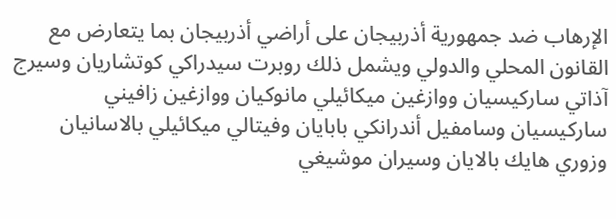الإرهاب ضد جمهورية أذربيجان على أراضي أذربيجان بما يتعارض مع القانون المحلي والدولي ويشمل ذلك روبرت سيدراكي كوتشاريان وسيرج آذاتي ساركيسيان ووازغين ميكائيلي مانوكيان ووازغين زافيني ساركيسيان وسامفيل أندرانكي بابايان وفيتالي ميكائيلي بالاسانيان وزوري هايك بالايان وسيران موشيغي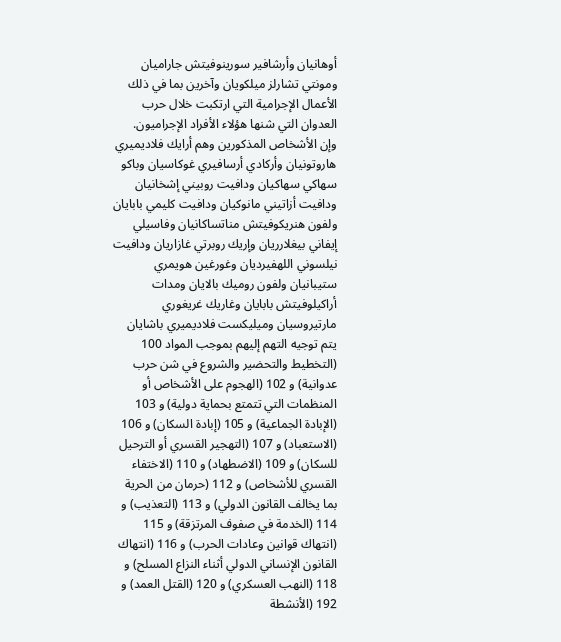أوهانيان وأرشافير سورينوفيتش جاراميان ومونتي تشارلز ميلكويان وآخرين بما في ذلك الأعمال الإجرامية التي ارتكبت خلال حرب العدوان التي شنها هؤلاء الأفراد الإجراميون.
وإن الأشخاص المذكورين وهم أرايك فلاديميري هاروتونيان وأركادي أرسافيري غوكاسيان وباكو سهاكي سهاكيان ودافيت روبيني إشخانيان ودافيت أزاتيني مانوكيان ودافيت كليمي بابايان ولفون هنريكوفيتش مناتساكانيان وفاسيلي إيفاني بيغلارريان وإريك روبرتي غازاريان ودافيت نيلسوني اللهفيرديان وغورغين هويمري ستيبانيان ولفون روميك بالايان ومدات أراكيلوفيتش بابايان وغاريك غريغوري مارتيروسيان وميليكست فلاديميري باشايان يتم توجيه التهم إليهم بموجب المواد 100 (التخطيط والتحضير والشروع في شن حرب عدوانية) و 102 (الهجوم على الأشخاص أو المنظمات التي تتمتع بحماية دولية) و 103 (الإبادة الجماعية) و 105 (إبادة السكان) و 106 (الاستعباد) و 107 (التهجير القسري أو الترحيل للسكان) و 109 (الاضطهاد) و 110 (الاختفاء القسري للأشخاص) و 112 (حرمان من الحرية بما يخالف القانون الدولي) و 113 (التعذيب) و 114 (الخدمة في صفوف المرتزقة) و 115 (انتهاك قوانين وعادات الحرب) و 116 (انتهاك القانون الإنساني الدولي أثناء النزاع المسلح) و 118 (النهب العسكري) و 120 (القتل العمد) و 192 (الأنشطة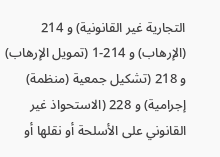التجارية غير القانونية) و 214 (الإرهاب) و 214-1 (تمويل الإرهاب) و 218 (تشكيل جمعية (منظمة) إجرامية) و 228 (الاستحواذ غير القانوني على الأسلحة أو نقلها أو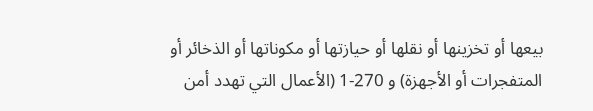بيعها أو تخزينها أو نقلها أو حيازتها أو مكوناتها أو الذخائر أو المتفجرات أو الأجهزة) و 270-1 (الأعمال التي تهدد أمن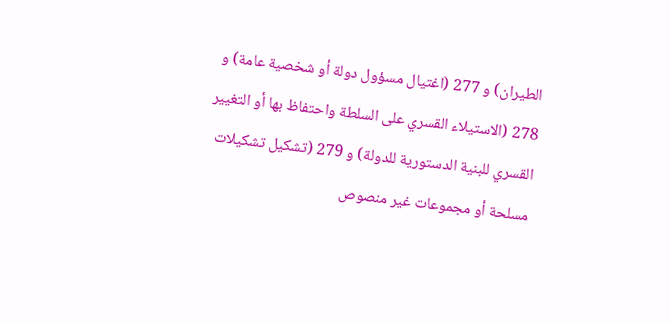الطيران) و 277 (اغتيال مسؤول دولة أو شخصية عامة) و 278 (الاستيلاء القسري على السلطة واحتفاظ بها أو التغيير القسري للبنية الدستورية للدولة) و 279 (تشكيل تشكيلات مسلحة أو مجموعات غير منصوص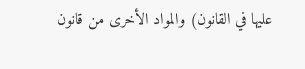عليها في القانون) والمواد الأخرى من قانون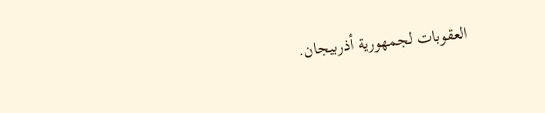العقوبات لجمهورية أذربيجان.